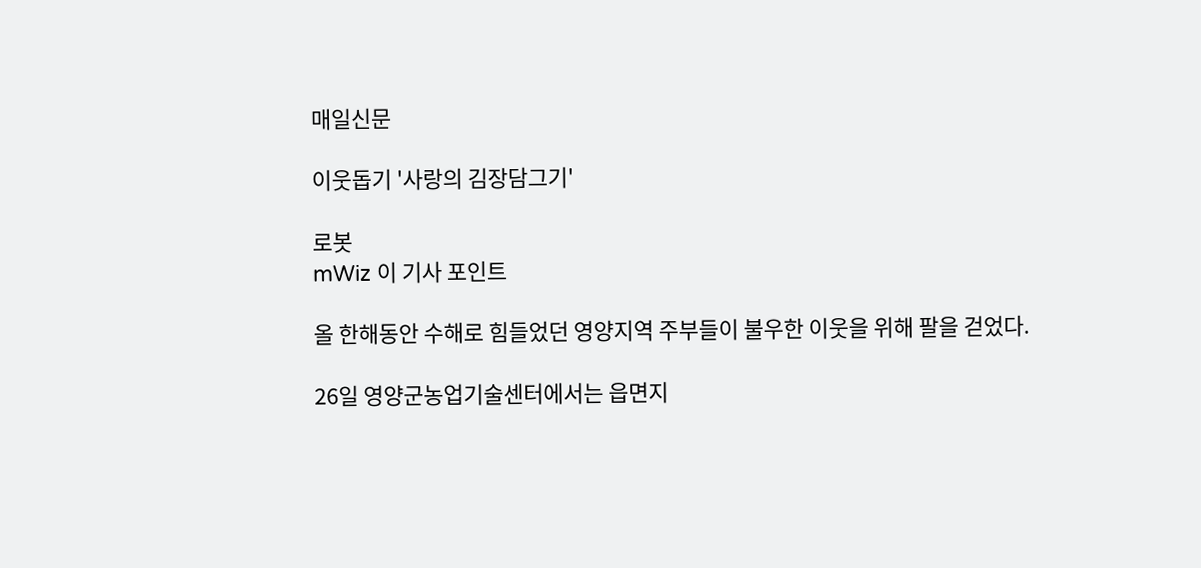매일신문

이웃돕기 '사랑의 김장담그기'

로봇
mWiz 이 기사 포인트

올 한해동안 수해로 힘들었던 영양지역 주부들이 불우한 이웃을 위해 팔을 걷었다.

26일 영양군농업기술센터에서는 읍면지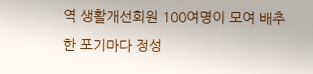역 생활개선회원 100여명이 모여 배추 한 포기마다 정성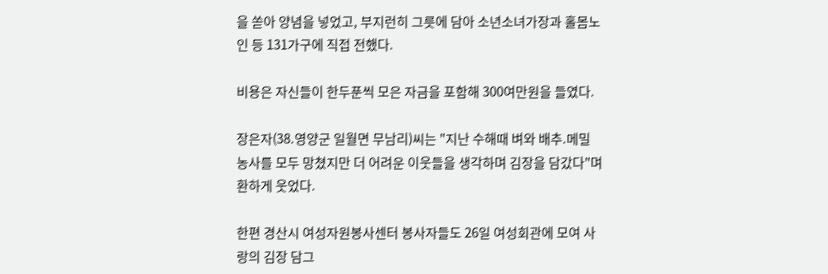을 쏟아 양념을 넣었고, 부지런히 그릇에 담아 소년소녀가장과 홀몸노인 등 131가구에 직접 전했다.

비용은 자신들이 한두푼씩 모은 자금을 포함해 300여만원을 들였다.

장은자(38.영양군 일월면 무남리)씨는 "지난 수해때 벼와 배추.메밀 농사를 모두 망쳤지만 더 어려운 이웃들을 생각하며 김장을 담갔다"며 환하게 웃었다.

한편 경산시 여성자원봉사센터 봉사자들도 26일 여성회관에 모여 사랑의 김장 담그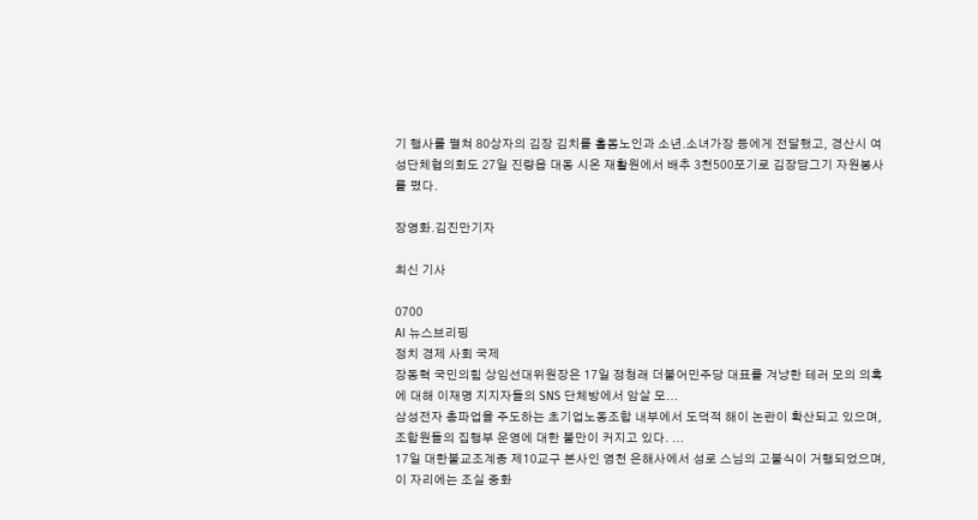기 행사를 펼쳐 80상자의 김장 김치를 홀몸노인과 소년.소녀가장 등에게 전달했고, 경산시 여성단체협의회도 27일 진량읍 대동 시온 재활원에서 배추 3천500포기로 김장담그기 자원봉사를 폈다.

장영화.김진만기자

최신 기사

0700
AI 뉴스브리핑
정치 경제 사회 국제
장동혁 국민의힘 상임선대위원장은 17일 정청래 더불어민주당 대표를 겨냥한 테러 모의 의혹에 대해 이재명 지지자들의 SNS 단체방에서 암살 모...
삼성전자 총파업을 주도하는 초기업노동조합 내부에서 도덕적 해이 논란이 확산되고 있으며, 조합원들의 집행부 운영에 대한 불만이 커지고 있다. ...
17일 대한불교조계종 제10교구 본사인 영천 은해사에서 성로 스님의 고불식이 거행되었으며, 이 자리에는 조실 중화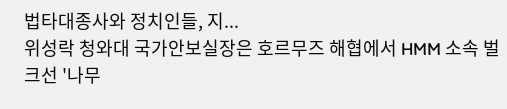법타대종사와 정치인들, 지...
위성락 청와대 국가안보실장은 호르무즈 해협에서 HMM 소속 벌크선 '나무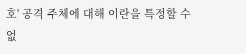호' 공격 주체에 대해 이란을 특정할 수 없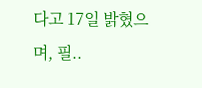다고 17일 밝혔으며, 필..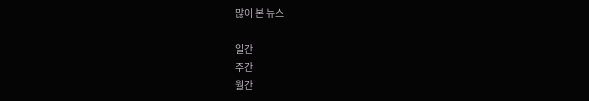많이 본 뉴스

일간
주간
월간